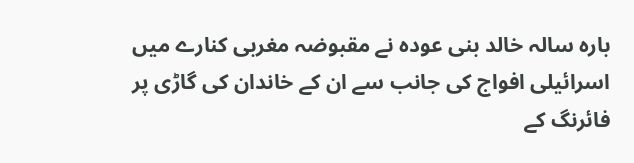بارہ سالہ خالد بنی عودہ نے مقبوضہ مغربی کنارے میں اسرائیلی افواج کی جانب سے ان کے خاندان کی گاڑی پر فائرنگ کے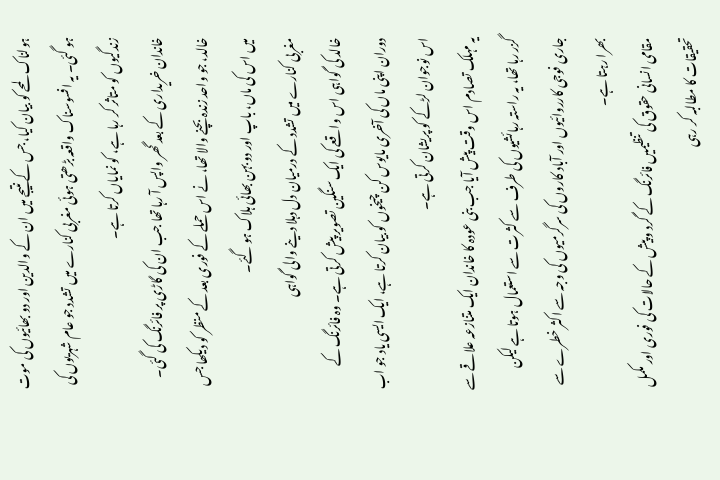ہولناک لمحے کو بیان کیا، جس کے نتیجے میں ان کے والدین اور دو بھائیوں کی موت ہو گئی۔ یہ افسوسناک واقعہ بڑھتی ہوئی مغربی کنارے میں تشدد جو عام شہریوں کی زندگیوں کو متاثر کر رہا ہے، کو نمایاں کرتا ہے۔
خاندان خریداری کے بعد گھر واپس آ رہا تھا جب ان کی گاڑی پر فائرنگ کی گئی۔ خالد، جو واحد زندہ بچنے والا تھا، نے اس حملے کے فوری بعد کے منظر کو دیکھا جس میں اس کی ماں، باپ اور دو بہن بھائی ہلاک ہو گئے۔
مغربی کنارے میں تشدد کے درمیان دل دہلا دینے والی گواہی
خالد کی گواہی اس واقعے کی ایک سنگین تصویر پیش کرتی ہے۔ وہ فائرنگ کے دوران اپنی ماں کی آخری مایوس کن چیخوں کو بیان کرتا ہے، ایک ایسی یاد جو اب اس نوجوان لڑکے کو پریشان کرتی ہے۔
یہ مہلک تصادم اس وقت پیش آیا جب بنی عودہ کا خاندان ایک متنازعہ علاقے سے گزر رہا تھا، یہ راستہ رہائشیوں کی طرف سے کثرت سے استعمال ہوتا ہے لیکن جاری فوجی کارروائیوں اور آباد کاروں کی سرگرمیوں کی وجہ سے اکثر خطرے سے بھرا رہتا ہے۔
مقامی انسانی حقوق کی تنظیمیں فائرنگ کے گرد و پیش کے حالات کی فوری اور مکمل تحقیقات کا مطالبہ کر رہی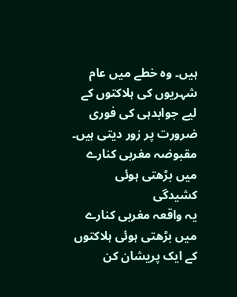ہیں۔ وہ خطے میں عام شہریوں کی ہلاکتوں کے لیے جوابدہی کی فوری ضرورت پر زور دیتی ہیں۔
مقبوضہ مغربی کنارے میں بڑھتی ہوئی کشیدگی
یہ واقعہ مغربی کنارے میں بڑھتی ہوئی ہلاکتوں کے ایک پریشان کن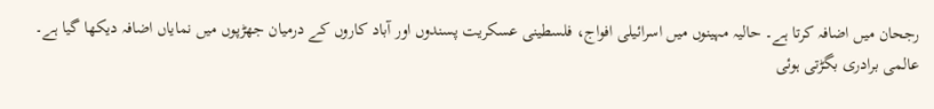رجحان میں اضافہ کرتا ہے۔ حالیہ مہینوں میں اسرائیلی افواج، فلسطینی عسکریت پسندوں اور آباد کاروں کے درمیان جھڑپوں میں نمایاں اضافہ دیکھا گیا ہے۔
عالمی برادری بگڑتی ہوئی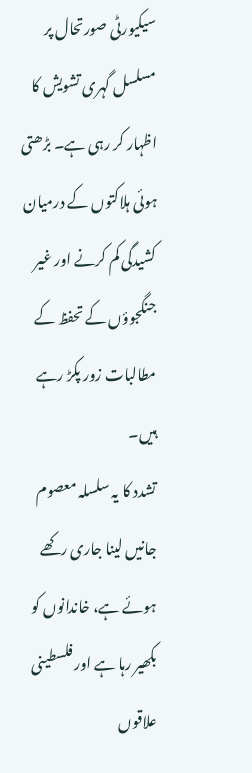سیکیورٹی صورتحال پر مسلسل گہری تشویش کا اظہار کر رہی ہے۔ بڑھتی ہوئی ہلاکتوں کے درمیان کشیدگی کم کرنے اور غیر جنگجوؤں کے تحفظ کے مطالبات زور پکڑ رہے ہیں۔
تشدد کا یہ سلسلہ معصوم جانیں لینا جاری رکھے ہوئے ہے، خاندانوں کو بکھیر رہا ہے اور فلسطینی علاقوں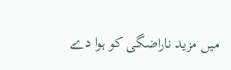میں مزید ناراضگی کو ہوا دے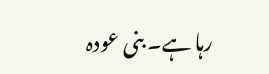رہا ہے۔ بنی عودہ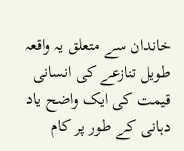خاندان سے متعلق یہ واقعہ طویل تنازعے کی انسانی قیمت کی ایک واضح یاد دہانی کے طور پر کام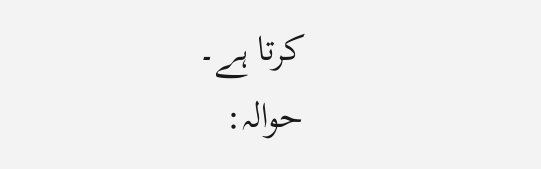کرتا ہے۔
حوالہ: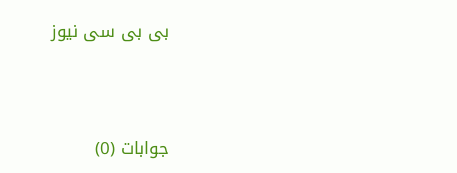بی بی سی نیوز




جوابات (0)